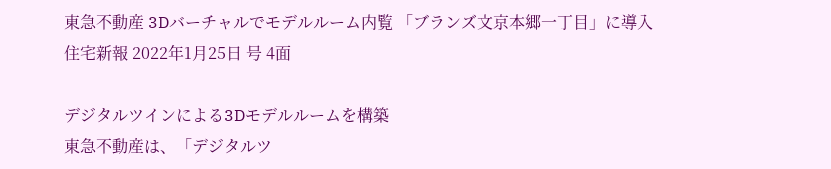東急不動産 3Dバーチャルでモデルルーム内覧 「ブランズ文京本郷一丁目」に導入
住宅新報 2022年1月25日 号 4面

デジタルツインによる3Dモデルルームを構築
東急不動産は、「デジタルツ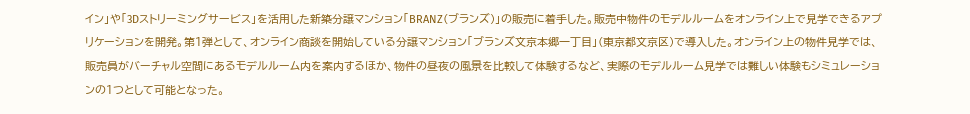イン」や「3Dストリーミングサービス」を活用した新築分譲マンション「BRANZ(ブランズ)」の販売に着手した。販売中物件のモデルルームをオンライン上で見学できるアプリケーションを開発。第1弾として、オンライン商談を開始している分譲マンション「ブランズ文京本郷一丁目」(東京都文京区)で導入した。オンライン上の物件見学では、販売員がバーチャル空間にあるモデルルーム内を案内するほか、物件の昼夜の風景を比較して体験するなど、実際のモデルルーム見学では難しい体験もシミュレーションの1つとして可能となった。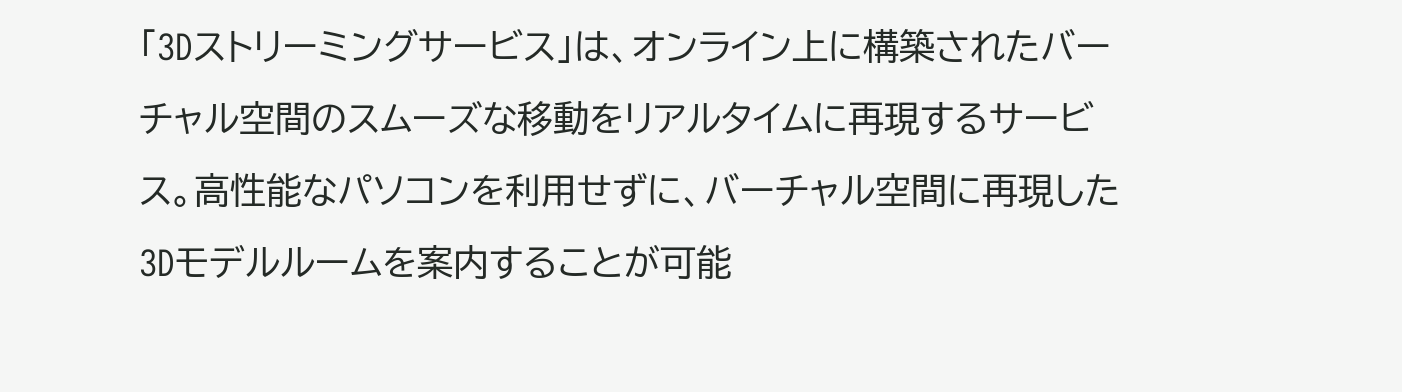「3Dストリーミングサービス」は、オンライン上に構築されたバーチャル空間のスムーズな移動をリアルタイムに再現するサービス。高性能なパソコンを利用せずに、バーチャル空間に再現した3Dモデルルームを案内することが可能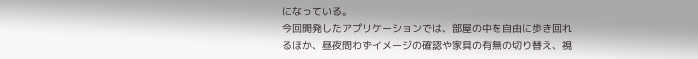になっている。
今回開発したアプリケーションでは、部屋の中を自由に歩き回れるほか、昼夜問わずイメージの確認や家具の有無の切り替え、視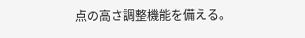点の高さ調整機能を備える。